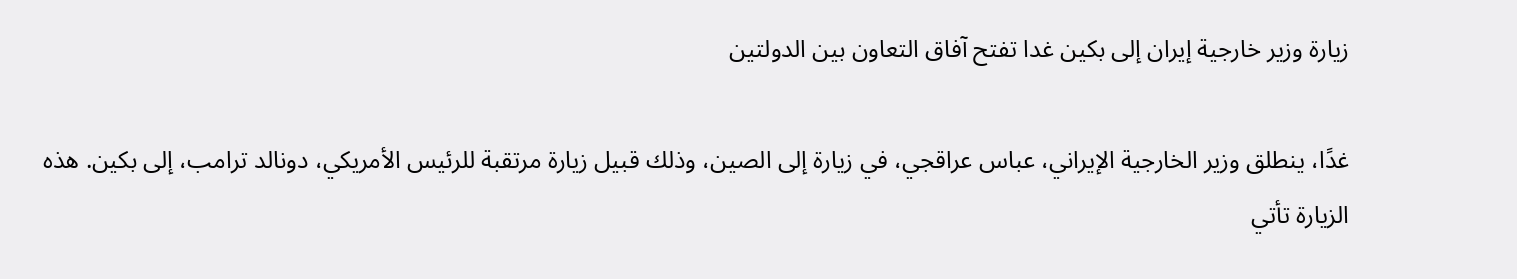زيارة وزير خارجية إيران إلى بكين غدا تفتح آفاق التعاون بين الدولتين

غدًا، ينطلق وزير الخارجية الإيراني، عباس عراقجي، في زيارة إلى الصين، وذلك قبيل زيارة مرتقبة للرئيس الأمريكي، دونالد ترامب، إلى بكين. هذه الزيارة تأتي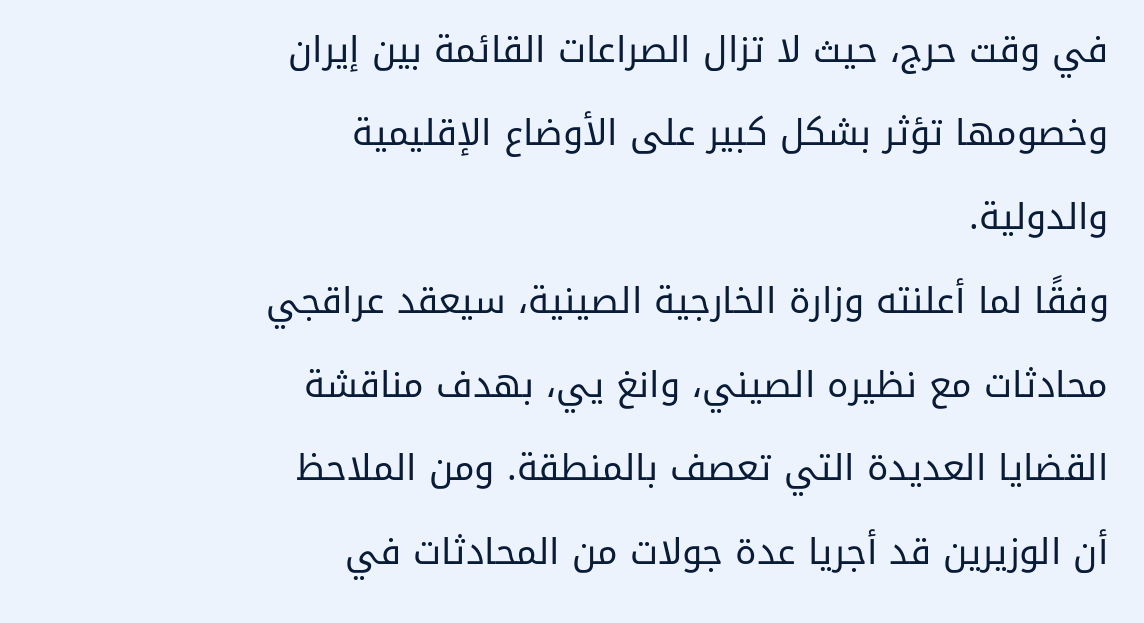في وقت حرج، حيث لا تزال الصراعات القائمة بين إيران وخصومها تؤثر بشكل كبير على الأوضاع الإقليمية والدولية.
وفقًا لما أعلنته وزارة الخارجية الصينية، سيعقد عراقجي محادثات مع نظيره الصيني، وانغ يي، بهدف مناقشة القضايا العديدة التي تعصف بالمنطقة. ومن الملاحظ أن الوزيرين قد أجريا عدة جولات من المحادثات في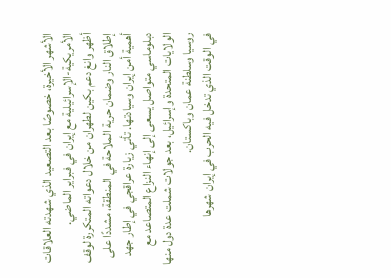الأشهر الأخيرة، خصوصًا بعد التصعيد الذي شهدته العلاقات الأمريكية-الإسرائيلية مع إيران في فبراير الماضي.
أظهر وانغ دعم بكين لطهران من خلال دعواته المتكررة لوقف إطلاق النار وضمان حرية الملاحة في المنطقة، مشددًا على أهمية أمن إيران وسيادتها. تأتي زيارة عراقجي في إطار جهد دبلوماسي متواصل يسعى إلى إنهاء النزاع المتصاعد مع الولايات المتحدة وإسرائيل، بعد جولات شملت عدة دول منها روسيا وسلطنة عمان وباكستان.
في الوقت الذي تدخل فيه الحرب في إيران شهرها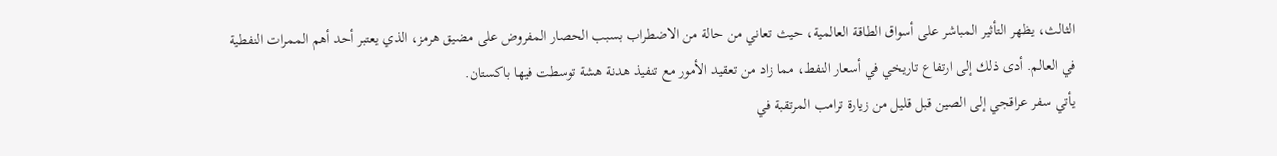الثالث، يظهر التأثير المباشر على أسواق الطاقة العالمية، حيث تعاني من حالة من الاضطراب بسبب الحصار المفروض على مضيق هرمز، الذي يعتبر أحد أهم الممرات النفطية في العالم. أدى ذلك إلى ارتفاع تاريخي في أسعار النفط، مما زاد من تعقيد الأمور مع تنفيذ هدنة هشة توسطت فيها باكستان.
يأتي سفر عراقجي إلى الصين قبل قليل من زيارة ترامب المرتقبة في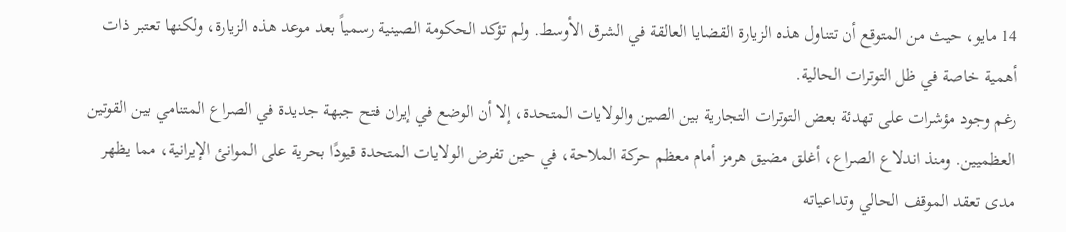14 مايو، حيث من المتوقع أن تتناول هذه الزيارة القضايا العالقة في الشرق الأوسط. ولم تؤكد الحكومة الصينية رسمياً بعد موعد هذه الزيارة، ولكنها تعتبر ذات أهمية خاصة في ظل التوترات الحالية.
رغم وجود مؤشرات على تهدئة بعض التوترات التجارية بين الصين والولايات المتحدة، إلا أن الوضع في إيران فتح جبهة جديدة في الصراع المتنامي بين القوتين العظميين. ومنذ اندلاع الصراع، أغلق مضيق هرمز أمام معظم حركة الملاحة، في حين تفرض الولايات المتحدة قيودًا بحرية على الموانئ الإيرانية، مما يظهر مدى تعقد الموقف الحالي وتداعياته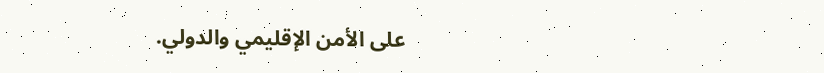على الأمن الإقليمي والدولي.